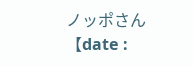ノッポさん
【date :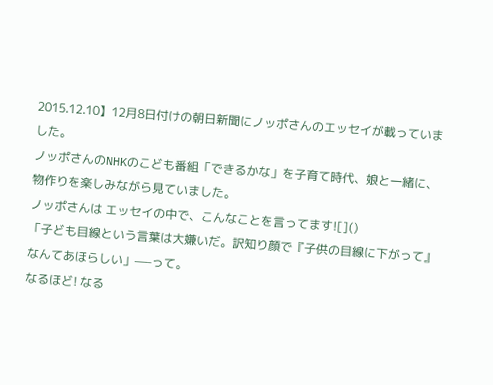2015.12.10】12月8日付けの朝日新聞にノッポさんのエッセイが載っていました。
ノッポさんのNHKのこども番組「できるかな」を子育て時代、娘と一緒に、
物作りを楽しみながら見ていました。
ノッポさんは エッセイの中で、こんなことを言ってます![]()
「子ども目線という言葉は大嫌いだ。訳知り顔で『子供の目線に下がって』なんてあほらしい」—–って。
なるほど! なる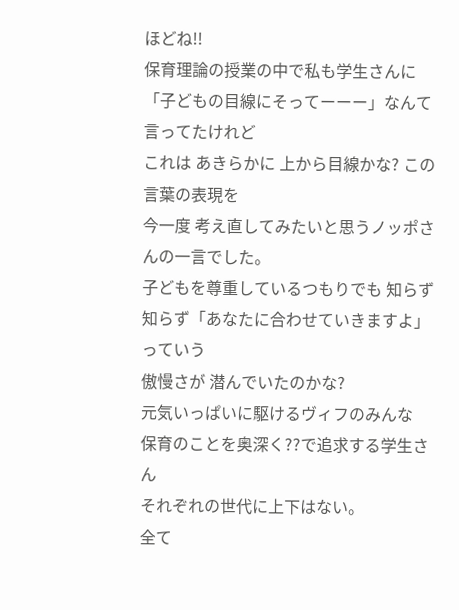ほどね!!
保育理論の授業の中で私も学生さんに
「子どもの目線にそってーーー」なんて言ってたけれど
これは あきらかに 上から目線かな? この言葉の表現を
今一度 考え直してみたいと思うノッポさんの一言でした。
子どもを尊重しているつもりでも 知らず知らず「あなたに合わせていきますよ」っていう
傲慢さが 潜んでいたのかな?
元気いっぱいに駆けるヴィフのみんな
保育のことを奥深く??で追求する学生さん
それぞれの世代に上下はない。
全て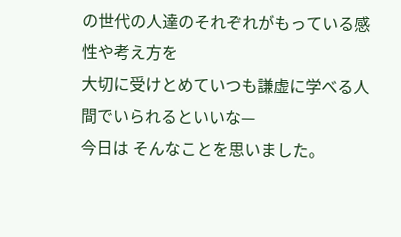の世代の人達のそれぞれがもっている感性や考え方を
大切に受けとめていつも謙虚に学べる人間でいられるといいな—
今日は そんなことを思いました。